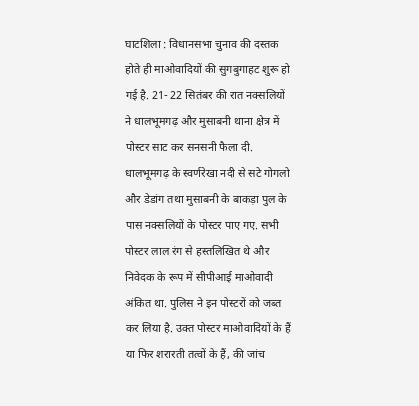घाटशिला : विधानसभा चुनाव की दस्तक होते ही माओवादियों की सुगबुगाहट शुरू हो गई है. 21- 22 सितंबर की रात नक्सलियों ने धालभूमगढ़ और मुसाबनी थाना क्षेत्र में पोस्टर साट कर सनसनी फैला दी. धालभूमगढ़ के स्वर्णरेखा नदी से सटे गोगलो और डेडांग तथा मुसाबनी के बाकड़ा पुल के पास नक्सलियों के पोस्टर पाए गए. सभी पोस्टर लाल रंग से हस्तलिखित थे और निवेदक के रूप में सीपीआई माओवादी अंकित था. पुलिस ने इन पोस्टरों को जब्त कर लिया है. उक्त पोस्टर माओवादियों के हैं या फिर शरारती तत्वों के हैं, की जांच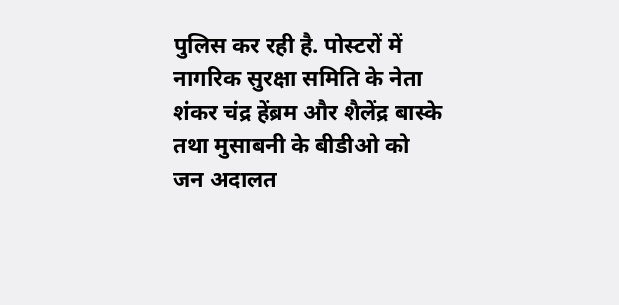पुलिस कर रही है. पोस्टरों में नागरिक सुरक्षा समिति के नेता शंकर चंद्र हेंब्रम और शैलेंद्र बास्के तथा मुसाबनी के बीडीओ को जन अदालत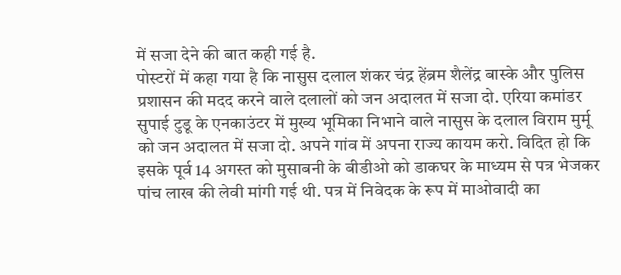में सजा देने की बात कही गई है.
पोस्टरों में कहा गया है कि नासुस दलाल शंकर चंद्र हेंब्रम शैलेंद्र बास्के और पुलिस प्रशासन की मदद करने वाले दलालों को जन अदालत में सजा दो. एरिया कमांडर सुपाई टुडू के एनकाउंटर में मुख्य भूमिका निभाने वाले नासुस के दलाल विराम मुर्मू को जन अदालत में सजा दो. अपने गांव में अपना राज्य कायम करो. विदित हो कि इसके पूर्व 14 अगस्त को मुसाबनी के बीडीओ को डाकघर के माध्यम से पत्र भेजकर पांच लाख की लेवी मांगी गई थी. पत्र में निवेदक के रूप में माओवादी का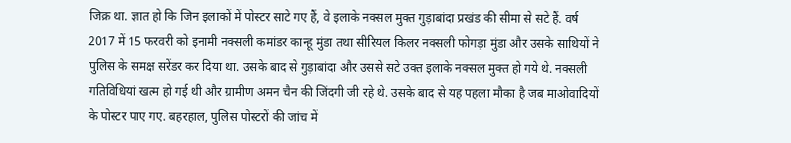जिक्र था. ज्ञात हो कि जिन इलाकों में पोस्टर साटे गए हैं, वे इलाके नक्सल मुक्त गुड़ाबांदा प्रखंड की सीमा से सटे हैं. वर्ष 2017 में 15 फरवरी को इनामी नक्सली कमांडर कान्हू मुंडा तथा सीरियल किलर नक्सली फोगड़ा मुंडा और उसके साथियों ने पुलिस के समक्ष सरेंडर कर दिया था. उसके बाद से गुड़ाबांदा और उससे सटे उक्त इलाके नक्सल मुक्त हो गये थे. नक्सली गतिविधियां खत्म हो गई थी और ग्रामीण अमन चैन की जिंदगी जी रहे थे. उसके बाद से यह पहला मौका है जब माओवादियों के पोस्टर पाए गए. बहरहाल, पुलिस पोस्टरों की जांच में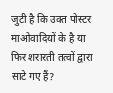जुटी है कि उक्त पोस्टर माओवादियों के है या फिर शरारती तत्वों द्वारा साटे गए हैं?